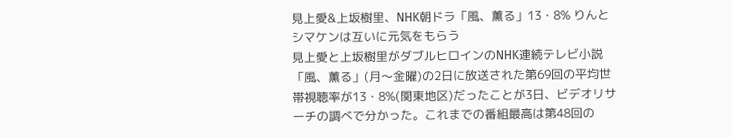見上愛&上坂樹里、NHK朝ドラ「風、薫る」13・8% りんとシマケンは互いに元気をもらう
見上愛と上坂樹里がダブルヒロインのNHK連続テレビ小説「風、薫る」(月〜金曜)の2日に放送された第69回の平均世帯視聴率が13・8%(関東地区)だったことが3日、ビデオリサーチの調べで分かった。これまでの番組最高は第48回の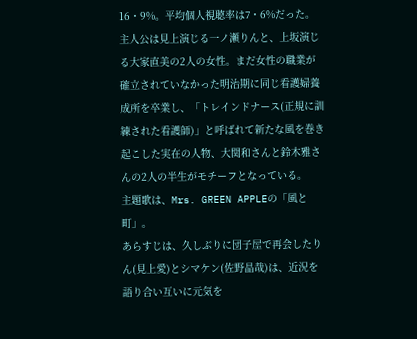16・9%。平均個人視聴率は7・6%だった。
主人公は見上演じる一ノ瀬りんと、上坂演じる大家直美の2人の女性。まだ女性の職業が確立されていなかった明治期に同じ看護婦養成所を卒業し、「トレインドナース(正規に訓練された看護師)」と呼ばれて新たな風を巻き起こした実在の人物、大関和さんと鈴木雅さんの2人の半生がモチーフとなっている。
主題歌は、Mrs. GREEN APPLEの「風と町」。
あらすじは、久しぶりに団子屋で再会したりん(見上愛)とシマケン(佐野晶哉)は、近況を語り合い互いに元気を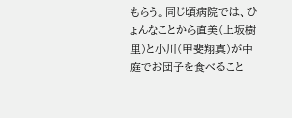もらう。同じ頃病院では、ひょんなことから直美(上坂樹里)と小川(甲斐翔真)が中庭でお団子を食べること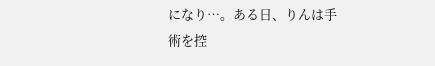になり…。ある日、りんは手術を控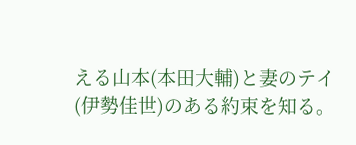える山本(本田大輔)と妻のテイ(伊勢佳世)のある約束を知る。